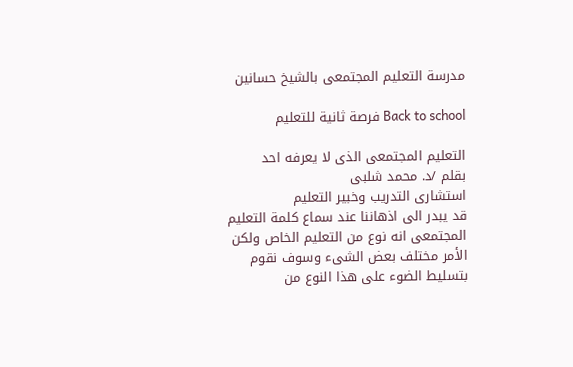مدرسة التعليم المجتمعى بالشيخ حسانين

Back to school فرصة ثانية للتعليم

التعليم المجتمعى الذى لا يعرفه احد
بقلم /د. محمد شلبى
استشارى التدريب وخبير التعليم
قد يبدر الى اذهاننا عند سماع كلمة التعليم المجتمعى انه نوع من التعليم الخاص ولكن الأمر مختلف بعض الشىء وسوف نقوم بتسليط الضوء على هذا النوع من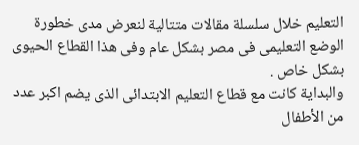التعليم خلال سلسلة مقالات متتالية لنعرض مدى خطورة الوضع التعليمى فى مصر بشكل عام وفى هذا القطاع الحيوى بشكل خاص .
والبداية كانت مع قطاع التعليم الابتدائى الذى يضم اكبر عدد من الأطفال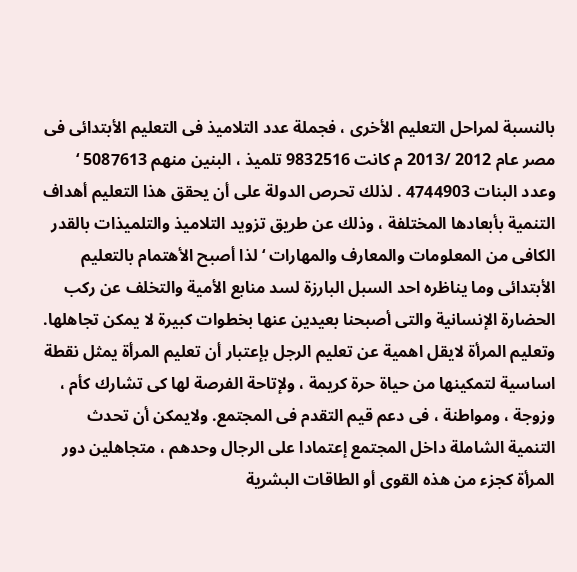بالنسبة لمراحل التعليم الأخرى ، فجملة عدد التلاميذ فى التعليم الأبتدائى فى مصر عام 2012 /2013 م كانت 9832516 تلميذ ، البنين منهم 5087613 ‘ وعدد البنات 4744903 . لذلك تحرص الدولة على أن يحقق هذا التعليم أهداف التنمية بأبعادها المختلفة ، وذلك عن طريق تزويد التلاميذ والتلميذات بالقدر الكافى من المعلومات والمعارف والمهارات ‘ لذا أصبح الأهتمام بالتعليم الأبتدائى وما يناظره احد السبل البارزة لسد منابع الأمية والتخلف عن ركب الحضارة الإنسانية والتى أصبحنا بعيدين عنها بخطوات كبيرة لا يمكن تجاهلها.
وتعليم المرأة لايقل اهمية عن تعليم الرجل بإعتبار أن تعليم المرأة يمثل نقطة اساسية لتمكينها من حياة حرة كريمة ، ولإتاحة الفرصة لها كى تشارك كأم ، وزوجة ، ومواطنة ، فى دعم قيم التقدم فى المجتمع. ولايمكن أن تحدث التنمية الشاملة داخل المجتمع إعتمادا على الرجال وحدهم ، متجاهلين دور المرأة كجزء من هذه القوى أو الطاقات البشرية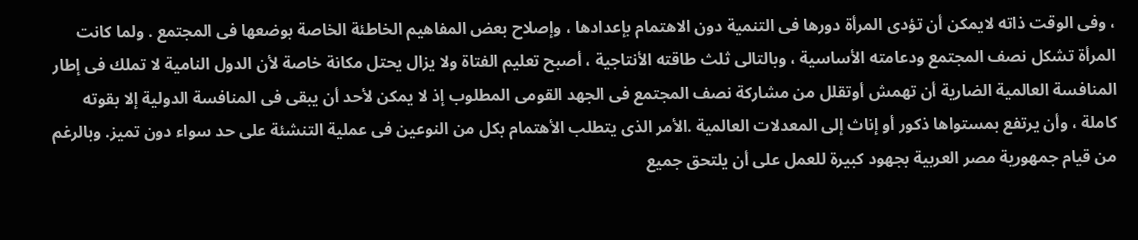، وفى الوقت ذاته لايمكن أن تؤدى المرأة دورها فى التنمية دون الاهتمام بإعدادها ، وإصلاح بعض المفاهيم الخاطئة الخاصة بوضعها فى المجتمع . ولما كانت المرأة تشكل نصف المجتمع ودعامته الأساسية ، وبالتالى ثلث طاقته الأنتاجية ، أصبح تعليم الفتاة ولا يزال يحتل مكانة خاصة لأن الدول النامية لا تملك فى إطار المنافسة العالمية الضارية أن تهمش أوتقلل من مشاركة نصف المجتمع فى الجهد القومى المطلوب إذ لا يمكن لأحد أن يبقى فى المنافسة الدولية إلا بقوته كاملة ، وأن يرتفع بمستواها ذكور أو إناث إلى المعدلات العالمية .الأمر الذى يتطلب الأهتمام بكل من النوعين فى عملية التنشئة على حد سواء دون تميز. وبالرغم من قيام جمهورية مصر العربية بجهود كبيرة للعمل على أن يلتحق جميع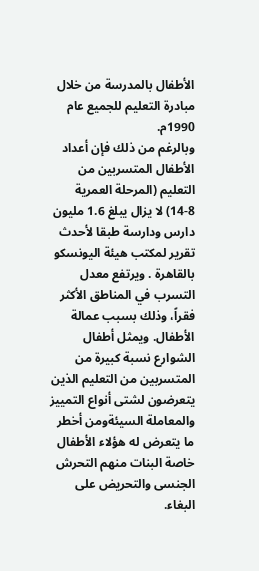الأطفال بالمدرسة من خلال مبادرة التعليم للجميع عام 1990م.
وبالرغم من ذلك فإن أعداد الأطفال المتسربين من التعليم (المرحلة العمرية 8-14) لا يزال يبلغ 1.6 مليون دارس ودارسة طبقا لأحدث تقرير لمكتب هيئة اليونسكو بالقاهرة . ويرتفع معدل التسرب في المناطق الأكثر فقراً، وذلك بسبب عمالة الأطفال. ويمثل أطفال الشوارع نسبة كبيرة من المتسربين من التعليم الذين يتعرضون لشتى أنواع التمييز والمعاملة السيئةومن أخطر ما يتعرض له هؤلاء الأطفال خاصة البنات منهم التحرش الجنسى والتحريض على البغاء.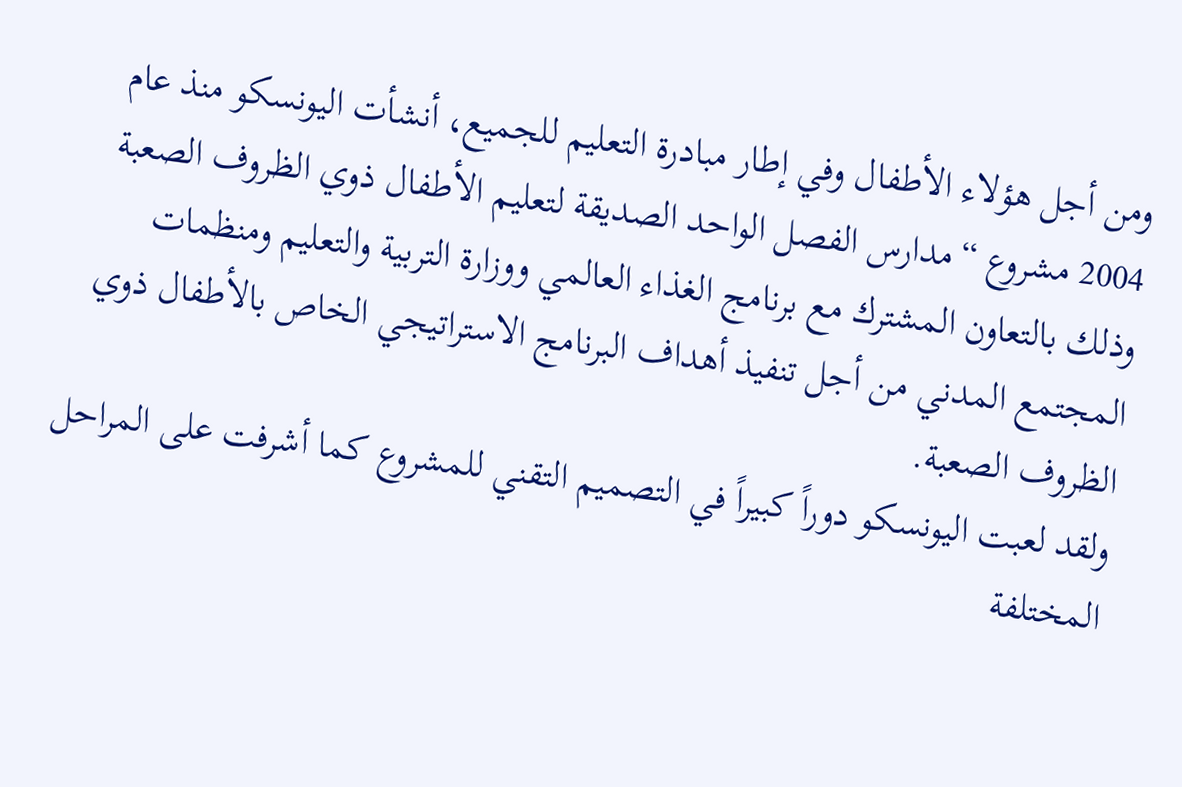ومن أجل هؤلاء الأطفال وفي إطار مبادرة التعليم للجميع، أنشأت اليونسكو منذ عام 2004 مشروع “مدارس الفصل الواحد الصديقة لتعليم الأطفال ذوي الظروف الصعبة وذلك بالتعاون المشترك مع برنامج الغذاء العالمي ووزارة التربية والتعليم ومنظمات المجتمع المدني من أجل تنفيذ أهداف البرنامج الاستراتيجي الخاص بالأطفال ذوي الظروف الصعبة.
ولقد لعبت اليونسكو دوراً كبيراً في التصميم التقني للمشروع كما أشرفت على المراحل المختلفة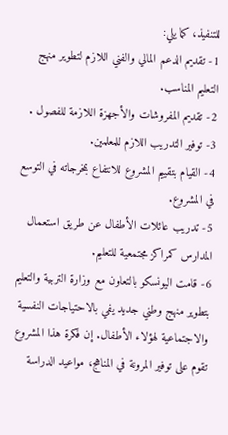للتنفيذ، كما يلي:
1- تقديم الدعم المالي والفني اللازم لتطوير منهج التعليم المناسب.
2- تقديم المفروشات والأجهزة اللازمة للفصول .
3- توفير التدريب اللازم للمعلمين.
4- القيام بتقييم المشروع للانتفاع بمخرجاته في التوسع في المشروع.
5- تدريب عائلات الأطفال عن طريق استعمال المدارس كمراكز مجتمعية للتعليم.
6- قامت اليونسكو بالتعاون مع وزارة التربية والتعليم بتطوير منهج وطني جديد يفي بالاحتياجات النفسية والاجتماعية لهؤلاء الأطفال. إن فكرة هذا المشروع تقوم على توفير المرونة في المناهج، مواعيد الدراسة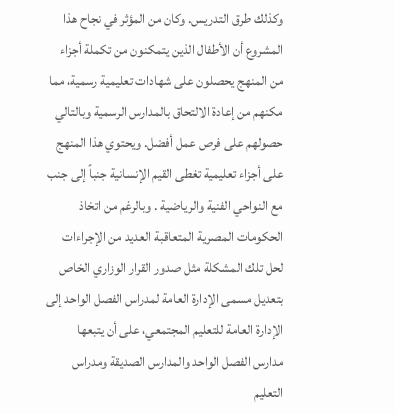وكذلك طرق التدريس. وكان من المؤثر في نجاح هذا المشروع أن الأطفال الذين يتمكنون من تكملة أجزاء من المنهج يحصلون على شهادات تعليمية رسمية، مما مكنهم من إعادة الالتحاق بالمدارس الرسمية وبالتالي حصولهم على فرص عمل أفضل. ويحتوي هذا المنهج على أجزاء تعليمية تغطى القيم الإنسانية جنباً إلى جنب مع النواحي الفنية والرياضية . وبالرغم من اتخاذ الحكومات المصرية المتعاقبة العديد من الإجراءات لحل تلك المشكلة مثل صدور القرار الوزاري الخاص بتعديل مسمى الإدارة العامة لمدراس الفصل الواحد إلى الإدارة العامة للتعليم المجتمعي، على أن يتبعها مدارس الفصل الواحد والمدارس الصديقة ومدراس التعليم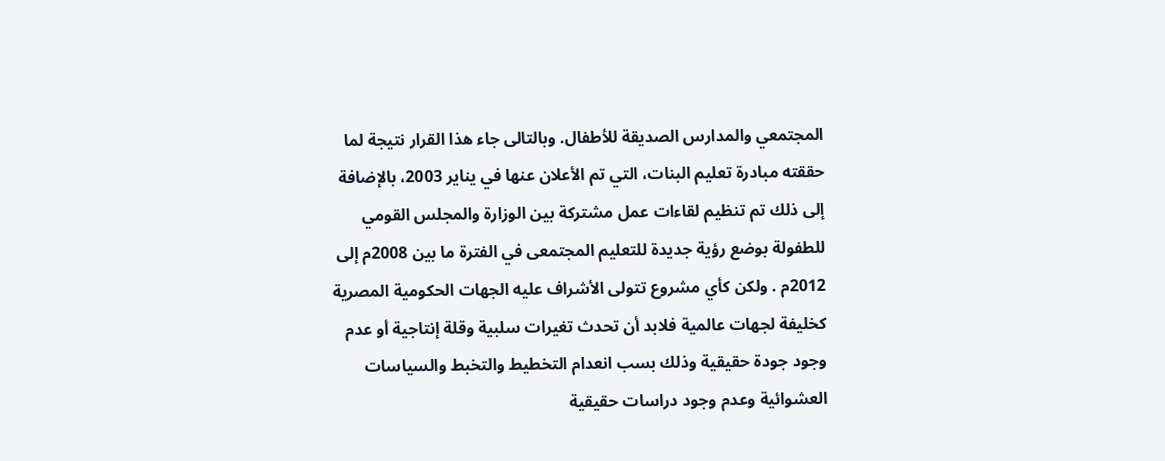المجتمعي والمدارس الصديقة للأطفال. وبالتالى جاء هذا القرار نتيجة لما حققته مبادرة تعليم البنات، التي تم الأعلان عنها في يناير 2003، بالإضافة إلى ذلك تم تنظيم لقاءات عمل مشتركة بين الوزارة والمجلس القومي للطفولة بوضع رؤية جديدة للتعليم المجتمعى في الفترة ما بين 2008م إلى 2012م . ولكن كأي مشروع تتولى الأشراف عليه الجهات الحكومية المصرية كخليفة لجهات عالمية فلابد أن تحدث تغيرات سلبية وقلة إنتاجية أو عدم وجود جودة حقيقية وذلك بسب انعدام التخطيط والتخبط والسياسات العشوائية وعدم وجود دراسات حقيقية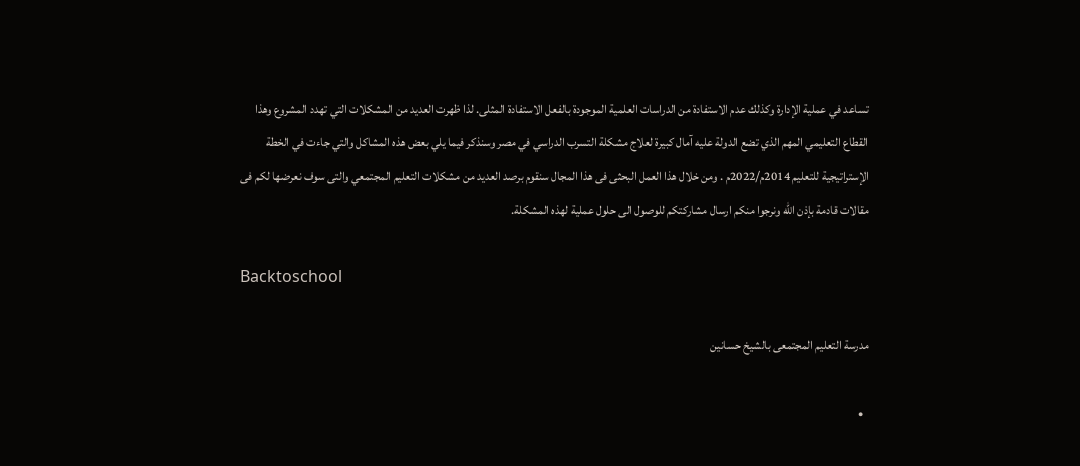تساعد في عملية الإدارة وكذلك عدم الاستفادة من الدراسات العلمية الموجودة بالفعل الاستفادة المثلى. لذا ظهرت العديد من المشكلات التي تهدد المشروع وهذا القطاع التعليمي المهم الذي تضع الدولة عليه آمال كبيرة لعلاج مشكلة التسرب الدراسي في مصر وسنذكر فيما يلي بعض هذه المشاكل والتي جاءت في الخطة الإستراتيجية للتعليم 2014م/2022م . ومن خلال هذا العمل البحثى فى هذا المجال سنقوم برصد العديد من مشكلات التعليم المجتمعي والتى سوف نعرضها لكم فى مقالات قادمة بإذن الله ونرجوا منكم ارسال مشاركتكم للوصول الى حلول عملية لهذه المشكلة.

Backtoschool

مدرسة التعليم المجتمعى بالشيخ حسانين

  •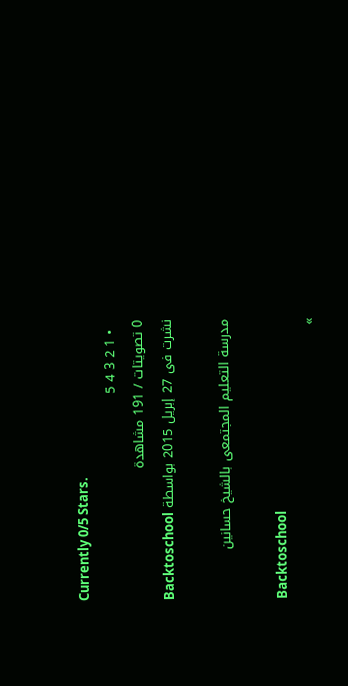Currently 0/5 Stars.
  • 1 2 3 4 5
0 تصويتات / 191 مشاهدة
نشرت فى 27 إبريل 2015 بواسطة Backtoschool

مدرسة التعليم المجتمعى بالشيخ حسانين

Backtoschool
»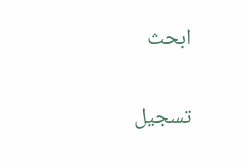ابحث

تسجيل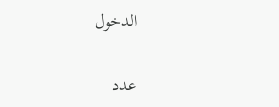الدخول

عدد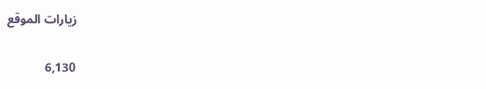زيارات الموقع

6,130